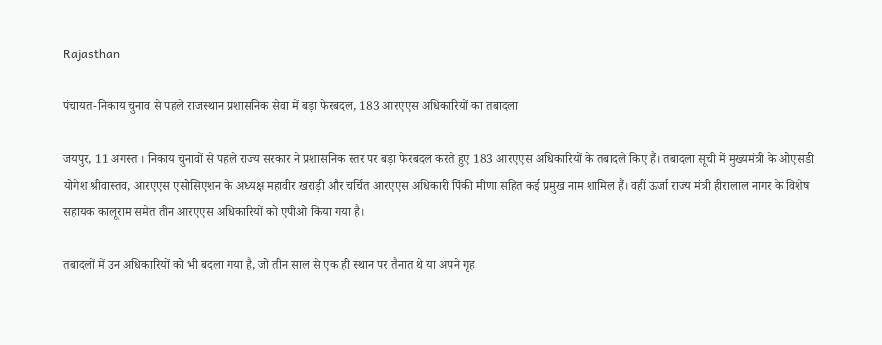Rajasthan

पंचायत-निकाय चुनाव से पहले राजस्थान प्रशासनिक सेवा में बड़ा फेरबदल, 183 आरएएस अधिकारियों का तबादला

जयपुर, 11 अगस्त । निकाय चुनावों से पहले राज्य सरकार ने प्रशासनिक स्तर पर बड़ा फेरबदल करते हुए 183 आरएएस अधिकारियों के तबादले किए हैं। तबादला सूची में मुख्यमंत्री के ओएसडी योगेश श्रीवास्तव, आरएएस एसोसिएशन के अध्यक्ष महावीर खराड़ी और चर्चित आरएएस अधिकारी पिंकी मीणा सहित कई प्रमुख नाम शामिल हैं। वहीं ऊर्जा राज्य मंत्री हीरालाल नागर के विशेष सहायक कालूराम समेत तीन आरएएस अधिकारियों को एपीओ किया गया है।

तबादलों में उन अधिकारियों को भी बदला गया है, जो तीन साल से एक ही स्थान पर तैनात थे या अपने गृह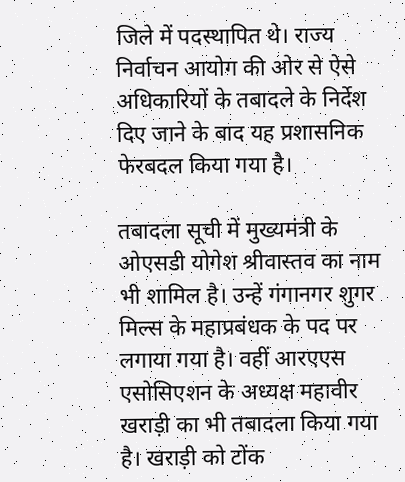जिले में पदस्थापित थे। राज्य निर्वाचन आयोग की ओर से ऐसे अधिकारियों के तबादले के निर्देश दिए जाने के बाद यह प्रशासनिक फेरबदल किया गया है।

तबादला सूची में मुख्यमंत्री के ओएसडी योगेश श्रीवास्तव का नाम भी शामिल है। उन्हें गंगानगर शुगर मिल्स के महाप्रबंधक के पद पर लगाया गया है। वहीं आरएएस एसोसिएशन के अध्यक्ष महावीर खराड़ी का भी तबादला किया गया है। खराड़ी को टोंक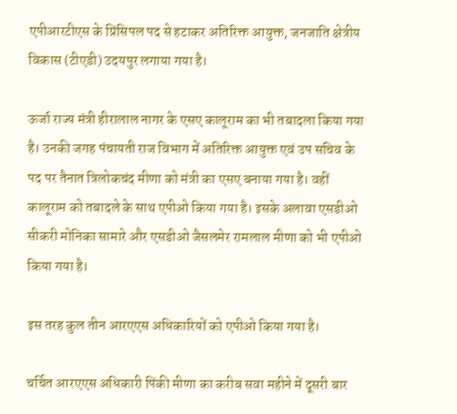एपीआरटीएस के प्रिंसिपल पद से हटाकर अतिरिक्त आयुक्त, जनजाति क्षेत्रीय विकास (टीएडी) उदयपुर लगाया गया है।

ऊर्जा राज्य मंत्री हीरालाल नागर के एसए कालूराम का भी तबादला किया गया है। उनकी जगह पंचायती राज विभाग में अतिरिक्त आयुक्त एवं उप सचिव के पद पर तैनात त्रिलोकचंद मीणा को मंत्री का एसए बनाया गया है। वहीं कालूराम को तबादले के साथ एपीओ किया गया है। इसके अलावा एसडीओ सीकरी मोनिका सामारे और एसडीओ जैसलमेर रामलाल मीणा को भी एपीओ किया गया है।

इस तरह कुल तीन आरएएस अधिकारियों को एपीओ किया गया है।

चर्चित आरएएस अधिकारी पिंकी मीणा का करीब सवा महीने में दूसरी बार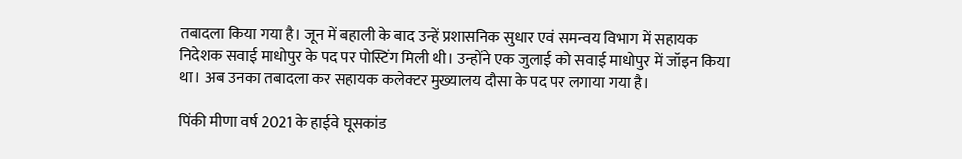तबादला किया गया है। जून में बहाली के बाद उन्हें प्रशासनिक सुधार एवं समन्वय विभाग में सहायक निदेशक सवाई माधोपुर के पद पर पोस्टिंग मिली थी। उन्होंने एक जुलाई को सवाई माधोपुर में जॉइन किया था। अब उनका तबादला कर सहायक कलेक्टर मुख्यालय दौसा के पद पर लगाया गया है।

पिंकी मीणा वर्ष 2021 के हाईवे घूसकांड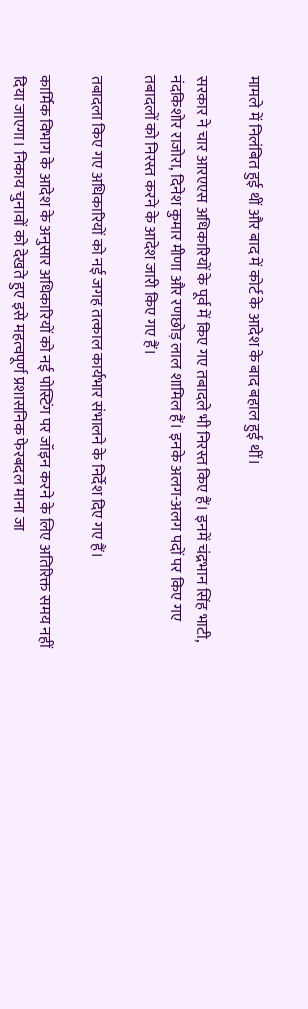मामले में निलंबित हुई थीं और बाद में कोर्ट के आदेश के बाद बहाल हुई थीं।

सरकार ने चार आरएएस अधिकारियों के पूर्व में किए गए तबादले भी निरस्त किए हैं। इनमें चंद्रभान सिंह भाटी, नंदकिशोर राजोरा, दिनेश कुमार मीणा और रणछोड़ लाल शामिल हैं। इनके अलग-अलग पदों पर किए गए तबादलों को निरस्त करने के आदेश जारी किए गए हैं।

तबादला किए गए अधिकारियों को नई जगह तत्काल कार्यभार संभालने के निर्देश दिए गए हैं।

कार्मिक विभाग के आदेश के अनुसार अधिकारियों को नई पोस्टिंग पर जॉइन करने के लिए अतिरिक्त समय नहीं दिया जाएगा। निकाय चुनावों को देखते हुए इसे महत्वपूर्ण प्रशासनिक फेरबदल माना जा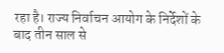रहा है। राज्य निर्वाचन आयोग के निर्देशों के बाद तीन साल से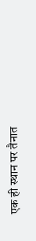एक ही स्थान पर तैनात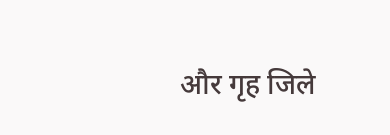और गृह जिले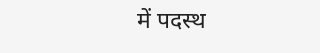में पदस्थ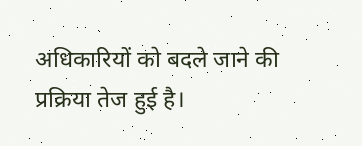अधिकारियों को बदले जाने की प्रक्रिया तेज हुई है।